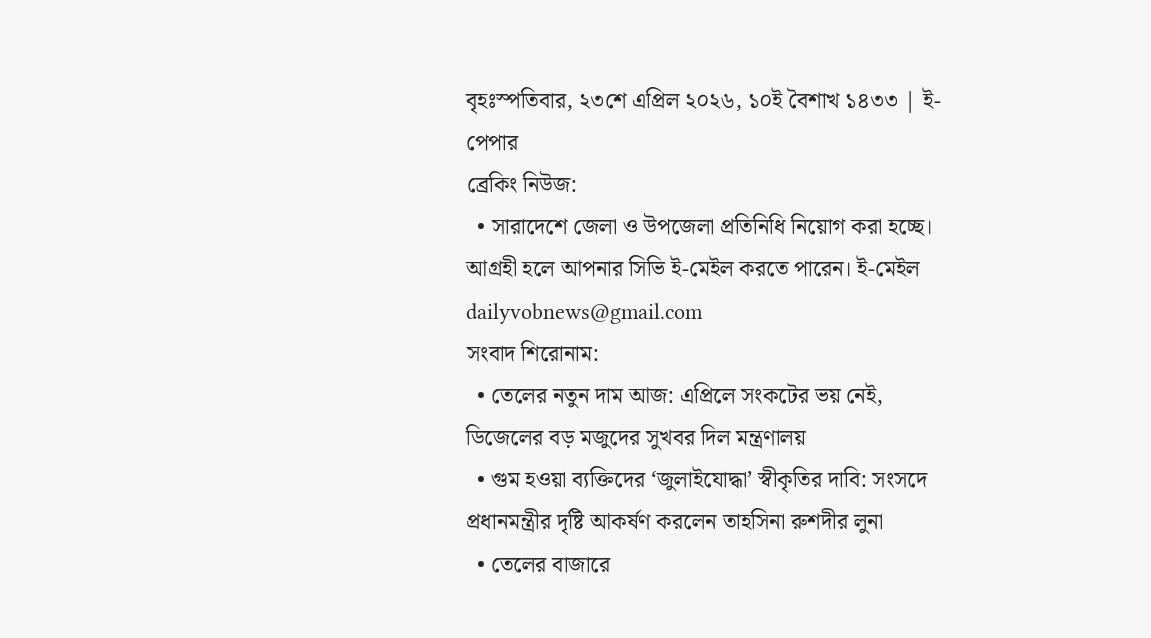বৃহঃস্পতিবার, ২৩শে এপ্রিল ২০২৬, ১০ই বৈশাখ ১৪৩৩ | ই-পেপার
ব্রেকিং নিউজ:
  • সারাদেশে জেলা ও উপজেলা প্রতিনিধি নিয়োগ করা হচ্ছে। আগ্রহী হলে আপনার সিভি ই-মেইল করতে পারেন। ই-মেইল dailyvobnews@gmail.com
সংবাদ শিরোনাম:
  • তেলের নতুন দাম আজ: এপ্রিলে সংকটের ভয় নেই, ডিজেলের বড় মজুদের সুখবর দিল মন্ত্রণালয়
  • গুম হওয়া ব্যক্তিদের ‘জুলাইযোদ্ধা’ স্বীকৃতির দাবি: সংসদে প্রধানমন্ত্রীর দৃষ্টি আকর্ষণ করলেন তাহসিনা রুশদীর লুনা
  • তেলের বাজারে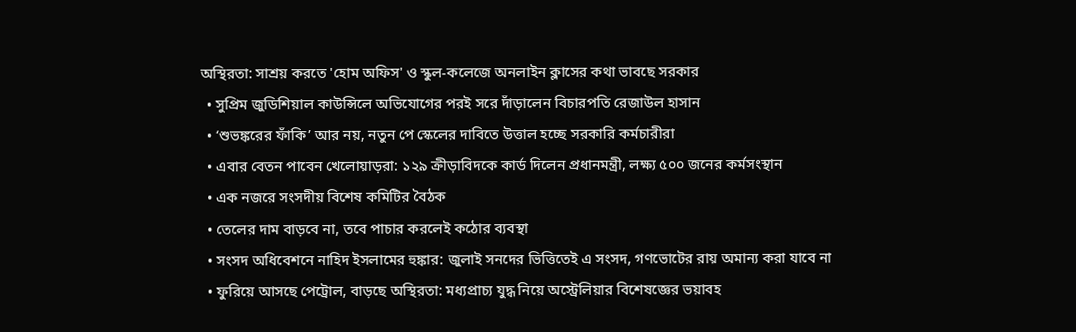অস্থিরতা: সাশ্রয় করতে 'হোম অফিস' ও স্কুল-কলেজে অনলাইন ক্লাসের কথা ভাবছে সরকার
  • সুপ্রিম জুডিশিয়াল কাউন্সিলে অভিযোগের পরই সরে দাঁড়ালেন বিচারপতি রেজাউল হাসান
  • ‘শুভঙ্করের ফাঁকি’ আর নয়, নতুন পে স্কেলের দাবিতে উত্তাল হচ্ছে সরকারি কর্মচারীরা
  • এবার বেতন পাবেন খেলোয়াড়রা: ১২৯ ক্রীড়াবিদকে কার্ড দিলেন প্রধানমন্ত্রী, লক্ষ্য ৫০০ জনের কর্মসংস্থান
  • এক নজরে সংসদীয় বিশেষ কমিটির বৈঠক
  • তেলের দাম বাড়বে না, তবে পাচার করলেই কঠোর ব্যবস্থা
  • সংসদ অধিবেশনে নাহিদ ইসলামের হুঙ্কার: জুলাই সনদের ভিত্তিতেই এ সংসদ, গণভোটের রায় অমান্য করা যাবে না
  • ফুরিয়ে আসছে পেট্রোল, বাড়ছে অস্থিরতা: মধ্যপ্রাচ্য যুদ্ধ নিয়ে অস্ট্রেলিয়ার বিশেষজ্ঞের ভয়াবহ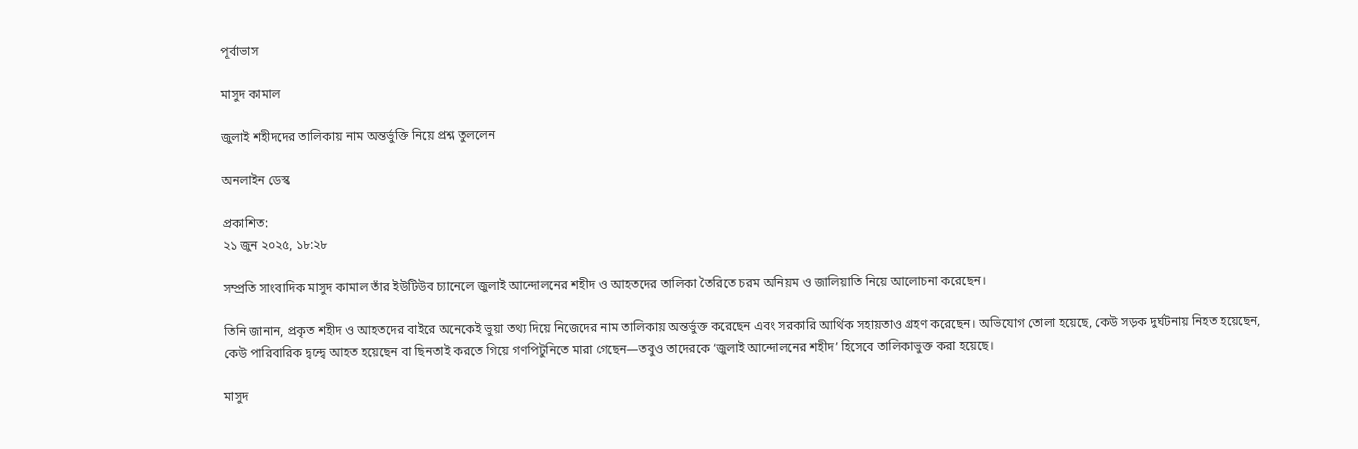পূর্বাভাস

মাসুদ কামাল

জুলাই শহীদদের তালিকায় নাম অন্তর্ভুক্তি নিয়ে প্রশ্ন তুললেন

অনলাইন ডেস্ক

প্রকাশিত:
২১ জুন ২০২৫, ১৮:২৮

সম্প্রতি সাংবাদিক মাসুদ কামাল তাঁর ইউটিউব চ্যানেলে জুলাই আন্দোলনের শহীদ ও আহতদের তালিকা তৈরিতে চরম অনিয়ম ও জালিয়াতি নিয়ে আলোচনা করেছেন।

তিনি জানান, প্রকৃত শহীদ ও আহতদের বাইরে অনেকেই ভুয়া তথ্য দিয়ে নিজেদের নাম তালিকায় অন্তর্ভুক্ত করেছেন এবং সরকারি আর্থিক সহায়তাও গ্রহণ করেছেন। অভিযোগ তোলা হয়েছে, কেউ সড়ক দুর্ঘটনায় নিহত হয়েছেন, কেউ পারিবারিক দ্বন্দ্বে আহত হয়েছেন বা ছিনতাই করতে গিয়ে গণপিটুনিতে মারা গেছেন—তবুও তাদেরকে ‘জুলাই আন্দোলনের শহীদ’ হিসেবে তালিকাভুক্ত করা হয়েছে।

মাসুদ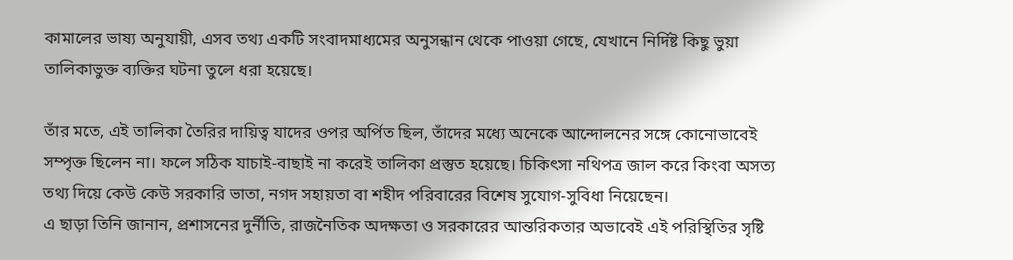কামালের ভাষ্য অনুযায়ী, এসব তথ্য একটি সংবাদমাধ্যমের অনুসন্ধান থেকে পাওয়া গেছে, যেখানে নির্দিষ্ট কিছু ভুয়া তালিকাভুক্ত ব্যক্তির ঘটনা তুলে ধরা হয়েছে।

তাঁর মতে, এই তালিকা তৈরির দায়িত্ব যাদের ওপর অর্পিত ছিল, তাঁদের মধ্যে অনেকে আন্দোলনের সঙ্গে কোনোভাবেই সম্পৃক্ত ছিলেন না। ফলে সঠিক যাচাই-বাছাই না করেই তালিকা প্রস্তুত হয়েছে। চিকিৎসা নথিপত্র জাল করে কিংবা অসত্য তথ্য দিয়ে কেউ কেউ সরকারি ভাতা, নগদ সহায়তা বা শহীদ পরিবারের বিশেষ সুযোগ-সুবিধা নিয়েছেন।
এ ছাড়া তিনি জানান, প্রশাসনের দুর্নীতি, রাজনৈতিক অদক্ষতা ও সরকারের আন্তরিকতার অভাবেই এই পরিস্থিতির সৃষ্টি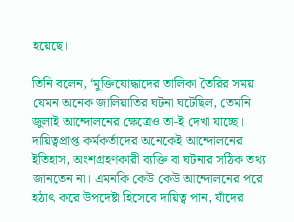হয়েছে।

তিনি বলেন, ‘মুক্তিযোদ্ধাদের তালিকা তৈরির সময় যেমন অনেক জালিয়াতির ঘটনা ঘটেছিল, তেমনি জুলাই আন্দোলনের ক্ষেত্রেও তা-ই দেখা যাচ্ছে। দায়িত্বপ্রাপ্ত কর্মকর্তাদের অনেকেই আন্দোলনের ইতিহাস, অংশগ্রহণকারী ব্যক্তি বা ঘটনার সঠিক তথ্য জানতেন না। এমনকি কেউ কেউ আন্দোলনের পরে হঠাৎ করে উপদেষ্টা হিসেবে দায়িত্ব পান, যাঁদের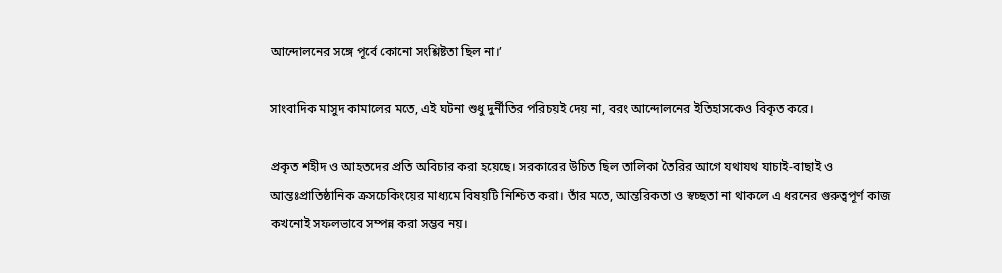আন্দোলনের সঙ্গে পূর্বে কোনো সংশ্লিষ্টতা ছিল না।’

সাংবাদিক মাসুদ কামালের মতে, এই ঘটনা শুধু দুর্নীতির পরিচয়ই দেয় না, বরং আন্দোলনের ইতিহাসকেও বিকৃত করে।

প্রকৃত শহীদ ও আহতদের প্রতি অবিচার করা হয়েছে। সরকারের উচিত ছিল তালিকা তৈরির আগে যথাযথ যাচাই-বাছাই ও আন্তঃপ্রাতিষ্ঠানিক ক্রসচেকিংয়ের মাধ্যমে বিষয়টি নিশ্চিত করা। তাঁর মতে, আন্তরিকতা ও স্বচ্ছতা না থাকলে এ ধরনের গুরুত্বপূর্ণ কাজ কখনোই সফলভাবে সম্পন্ন করা সম্ভব নয়।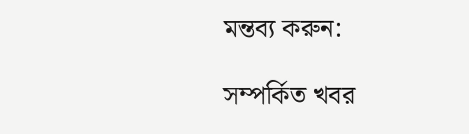মন্তব্য করুন:

সম্পর্কিত খবর